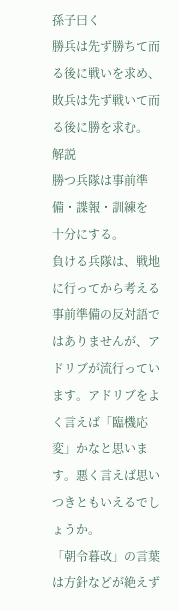孫子曰く
勝兵は先ず勝ちて而る後に戦いを求め、
敗兵は先ず戦いて而る後に勝を求む。
解説
勝つ兵隊は事前準備・諜報・訓練を
十分にする。
負ける兵隊は、戦地に行ってから考える
事前準備の反対語ではありませんが、アドリブが流行っています。アドリブをよく言えば「臨機応変」かなと思います。悪く言えば思いつきともいえるでしょうか。
「朝令暮改」の言葉は方針などが絶えず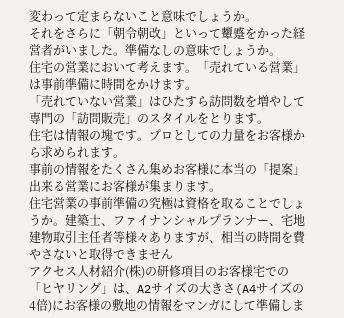変わって定まらないこと意味でしょうか。
それをさらに「朝令朝改」といって顰蹙をかった経営者がいました。準備なしの意味でしょうか。
住宅の営業において考えます。「売れている営業」は事前準備に時間をかけます。
「売れていない営業」はひたすら訪問数を増やして専門の「訪問販売」のスタイルをとります。
住宅は情報の塊です。プロとしての力量をお客様から求められます。
事前の情報をたくさん集めお客様に本当の「提案」出来る営業にお客様が集まります。
住宅営業の事前準備の究極は資格を取ることでしょうか。建築士、ファイナンシャルプランナー、宅地建物取引主任者等様々ありますが、相当の時間を費やさないと取得できません
アクセス人材紹介(株)の研修項目のお客様宅での「ヒヤリング」は、A2サイズの大きさ(A4サイズの4倍)にお客様の敷地の情報をマンガにして準備しま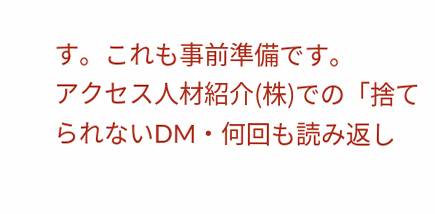す。これも事前準備です。
アクセス人材紹介(株)での「捨てられないDM・何回も読み返し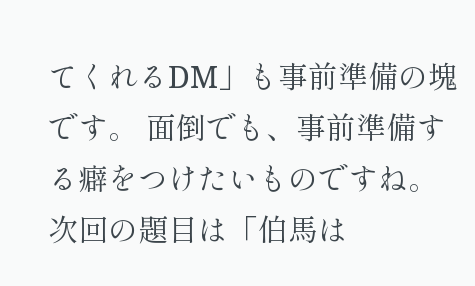てくれるDM」も事前準備の塊です。 面倒でも、事前準備する癖をつけたいものですね。
次回の題目は「伯馬は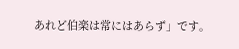あれど伯楽は常にはあらず」です。